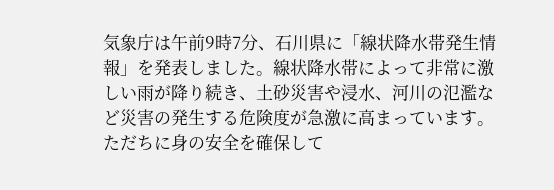気象庁は午前9時7分、石川県に「線状降水帯発生情報」を発表しました。線状降水帯によって非常に激しい雨が降り続き、土砂災害や浸水、河川の氾濫など災害の発生する危険度が急激に高まっています。ただちに身の安全を確保して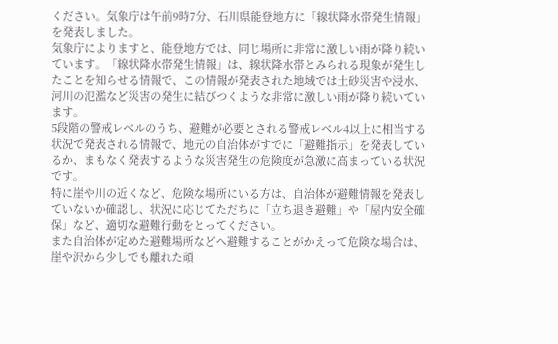ください。気象庁は午前9時7分、石川県能登地方に「線状降水帯発生情報」を発表しました。
気象庁によりますと、能登地方では、同じ場所に非常に激しい雨が降り続いています。「線状降水帯発生情報」は、線状降水帯とみられる現象が発生したことを知らせる情報で、この情報が発表された地域では土砂災害や浸水、河川の氾濫など災害の発生に結びつくような非常に激しい雨が降り続いています。
5段階の警戒レベルのうち、避難が必要とされる警戒レベル4以上に相当する状況で発表される情報で、地元の自治体がすでに「避難指示」を発表しているか、まもなく発表するような災害発生の危険度が急激に高まっている状況です。
特に崖や川の近くなど、危険な場所にいる方は、自治体が避難情報を発表していないか確認し、状況に応じてただちに「立ち退き避難」や「屋内安全確保」など、適切な避難行動をとってください。
また自治体が定めた避難場所などへ避難することがかえって危険な場合は、崖や沢から少しでも離れた頑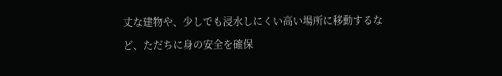丈な建物や、少しでも浸水しにくい高い場所に移動するなど、ただちに身の安全を確保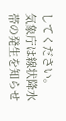してください。
気象庁は線状降水帯の発生を知らせ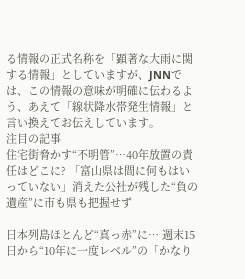る情報の正式名称を「顕著な大雨に関する情報」としていますが、JNNでは、この情報の意味が明確に伝わるよう、あえて「線状降水帯発生情報」と言い換えてお伝えしています。
注目の記事
住宅街脅かす“不明管”…40年放置の責任はどこに? 「富山県は間に何もはいっていない」消えた公社が残した“負の遺産”に市も県も把握せず

日本列島ほとんど“真っ赤”に… 週末15日から“10年に一度レベル”の「かなり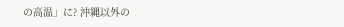の高温」に? 沖縄以外の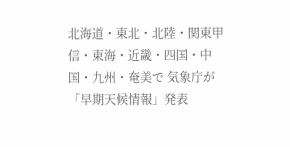北海道・東北・北陸・関東甲信・東海・近畿・四国・中国・九州・奄美で 気象庁が「早期天候情報」発表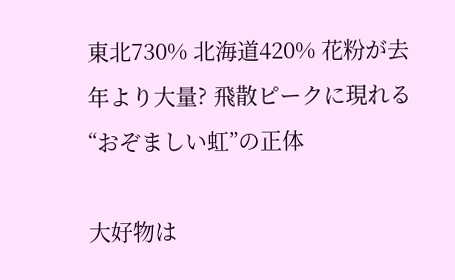東北730% 北海道420% 花粉が去年より大量? 飛散ピークに現れる“おぞましい虹”の正体

大好物は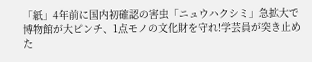「紙」4年前に国内初確認の害虫「ニュウハクシミ」急拡大で博物館が大ピンチ、1点モノの文化財を守れ!学芸員が突き止めた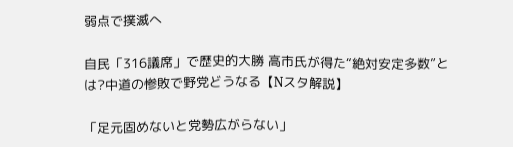弱点で撲滅へ

自民「316議席」で歴史的大勝 高市氏が得た“絶対安定多数”とは?中道の惨敗で野党どうなる【Nスタ解説】

「足元固めないと党勢広がらない」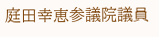庭田幸恵参議院議員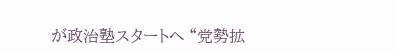が政治塾スタートへ “党勢拡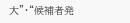大”・“候補者発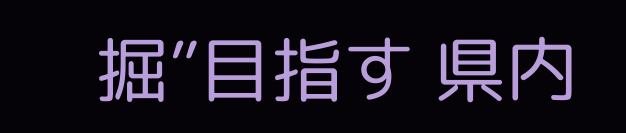掘”目指す 県内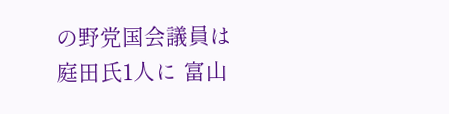の野党国会議員は庭田氏1人に 富山